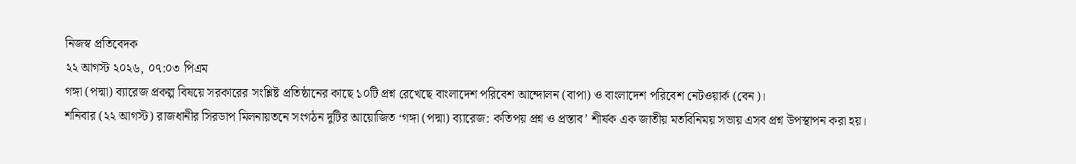নিজস্ব প্রতিবেদক
২২ আগস্ট ২০২৬, ০৭:০৩ পিএম
গঙ্গা (পদ্মা) ব্যারেজ প্রকল্প বিষয়ে সরকারের সংশ্লিষ্ট প্রতিষ্ঠানের কাছে ১০টি প্রশ্ন রেখেছে বাংলাদেশ পরিবেশ আন্দোলন (বাপা) ও বাংলাদেশ পরিবেশ নেটওয়ার্ক (বেন)।
শনিবার (২২ আগস্ট) রাজধানীর সিরডাপ মিলনায়তনে সংগঠন দুটির আয়োজিত ‘গঙ্গা (পদ্মা) ব্যারেজ: কতিপয় প্রশ্ন ও প্রস্তাব’ শীর্ষক এক জাতীয় মতবিনিময় সভায় এসব প্রশ্ন উপস্থাপন করা হয়।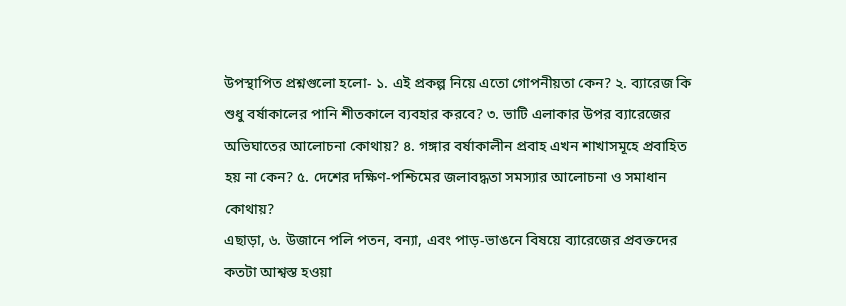উপস্থাপিত প্রশ্নগুলো হলো- ১. এই প্রকল্প নিয়ে এতো গোপনীয়তা কেন? ২. ব্যারেজ কি শুধু বর্ষাকালের পানি শীতকালে ব্যবহার করবে? ৩. ভাটি এলাকার উপর ব্যারেজের অভিঘাতের আলোচনা কোথায়? ৪. গঙ্গার বর্ষাকালীন প্রবাহ এখন শাখাসমূহে প্রবাহিত হয় না কেন? ৫. দেশের দক্ষিণ-পশ্চিমের জলাবদ্ধতা সমস্যার আলোচনা ও সমাধান কোথায়?
এছাড়া, ৬. উজানে পলি পতন, বন্যা, এবং পাড়-ভাঙনে বিষয়ে ব্যারেজের প্রবক্তদের কতটা আশ্বস্ত হওয়া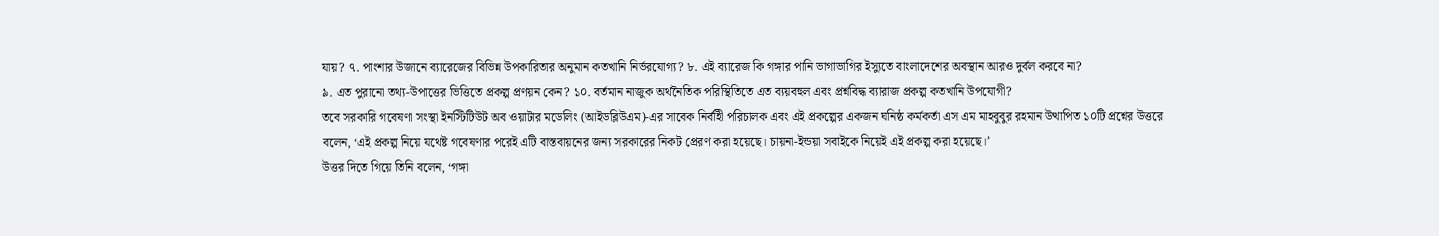যায়? ৭. পাংশার উজানে ব্যারেজের বিভিন্ন উপকারিতার অনুমান কতখানি নির্ভরযোগ্য? ৮. এই ব্যারেজ কি গঙ্গার পানি ভাগাভাগির ইস্যুতে বাংলাদেশের অবস্থান আরও দুর্বল করবে না?
৯. এত পুরানো তথ্য-উপাত্তের ভিত্তিতে প্রকল্প প্রণয়ন কেন? ১০. বর্তমান নাজুক অর্থনৈতিক পরিস্থিতিতে এত ব্যয়বহুল এবং প্রশ্নবিদ্ধ ব্যারাজ প্রকল্প কতখানি উপযোগী?
তবে সরকারি গবেষণা সংস্থা ইনস্টিটিউট অব ওয়াটার মডেলিং (আইডব্লিউএম)-এর সাবেক নির্বহিী পরিচালক এবং এই প্রকল্পের একজন ঘনিষ্ঠ কর্মকর্তা এস এম মাহবুবুর রহমান উত্থাপিত ১০টি প্রশ্নের উত্তরে বলেন, ‘এই প্রকল্প নিয়ে যথেষ্ট গবেষণার পরেই এটি বাস্তবায়নের জন্য সরকারের নিকট প্রেরণ করা হয়েছে। চায়না-ইন্ডয়া সবাইকে নিয়েই এই প্রকল্প করা হয়েছে।’
উত্তর দিতে গিয়ে তিনি বলেন, ‘গঙ্গা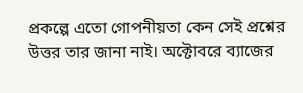প্রকল্পে এতো গোপনীয়তা কেন সেই প্রশ্নের উত্তর তার জানা নাই। অক্টোবরে ব্যাজের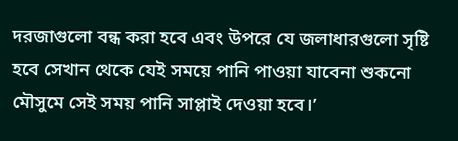দরজাগুলো বন্ধ করা হবে এবং উপরে যে জলাধারগুলো সৃষ্টি হবে সেখান থেকে যেই সময়ে পানি পাওয়া যাবেনা শুকনো মৌসুমে সেই সময় পানি সাপ্লাই দেওয়া হবে।’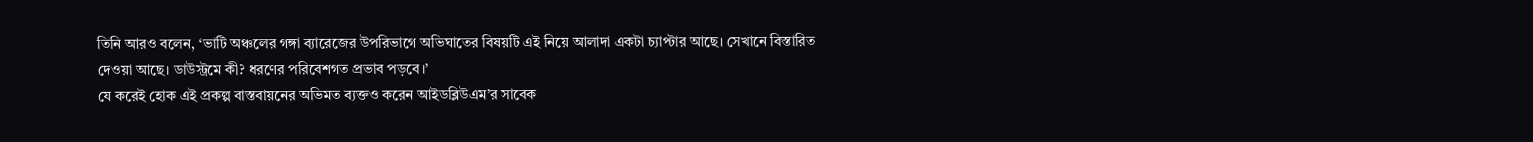তিনি আরও বলেন, ‘ভাটি অঞ্চলের গঙ্গা ব্যারেজের উপরিভাগে অভিঘাতের বিষয়টি এই নিয়ে আলাদা একটা চ্যাপ্টার আছে। সেখানে বিস্তারিত দেওয়া আছে। ডাউস্ট্রমে কী? ধরণের পরিবেশগত প্রভাব পড়বে।’
যে করেই হোক এই প্রকল্প বাস্তবায়নের অভিমত ব্যক্তও করেন আইডব্লিউএম’র সাবেক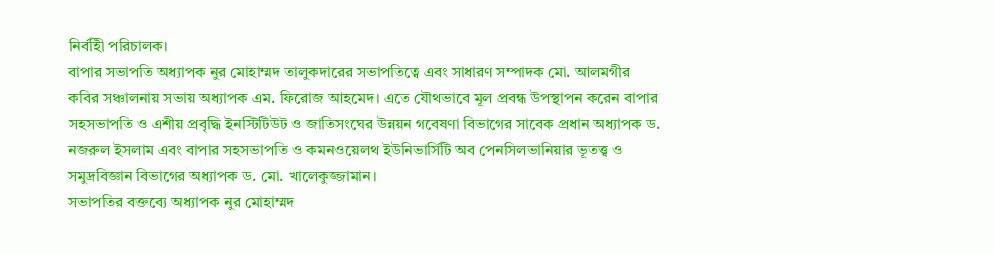নির্বহিী পরিচালক।
বাপার সভাপতি অধ্যাপক নুর মোহাম্মদ তালুকদারের সভাপতিত্বে এবং সাধারণ সম্পাদক মো. আলমগীর কবির সঞ্চালনায় সভায় অধ্যাপক এম. ফিরোজ আহমেদ। এতে যৌথভাবে মূল প্রবন্ধ উপস্থাপন করেন বাপার সহসভাপতি ও এশীয় প্রবৃদ্ধি ইনস্টিটিউট ও জাতিসংঘের উন্নয়ন গবেষণা বিভাগের সাবেক প্রধান অধ্যাপক ড. নজরুল ইসলাম এবং বাপার সহসভাপতি ও কমনওয়েলথ ইউনিভার্সিটি অব পেনসিলভানিয়ার ভূতত্ত্ব ও সমুদ্রবিজ্ঞান বিভাগের অধ্যাপক ড. মো. খালেকুজ্জামান।
সভাপতির বক্তব্যে অধ্যাপক নুর মোহাম্মদ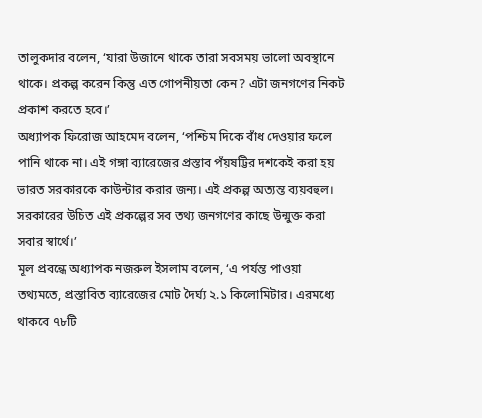তালুকদার বলেন, ‘যারা উজানে থাকে তারা সবসময় ভালো অবস্থানে থাকে। প্রকল্প করেন কিন্তু এত গোপনীয়তা কেন? এটা জনগণের নিকট প্রকাশ করতে হবে।’
অধ্যাপক ফিরোজ আহমেদ বলেন, ‘পশ্চিম দিকে বাঁধ দেওয়ার ফলে পানি থাকে না। এই গঙ্গা ব্যারেজের প্রস্তাব পঁয়ষট্টির দশকেই করা হয় ভারত সরকারকে কাউন্টার করার জন্য। এই প্রকল্প অত্যন্ত ব্যয়বহুল। সরকারের উচিত এই প্রকল্পের সব তথ্য জনগণের কাছে উন্মুক্ত করা সবার স্বার্থে।’
মূল প্রবন্ধে অধ্যাপক নজরুল ইসলাম বলেন, ‘এ পর্যন্ত পাওয়া তথ্যমতে, প্রস্তাবিত ব্যারেজের মোট দৈর্ঘ্য ২.১ কিলোমিটার। এরমধ্যে থাকবে ৭৮টি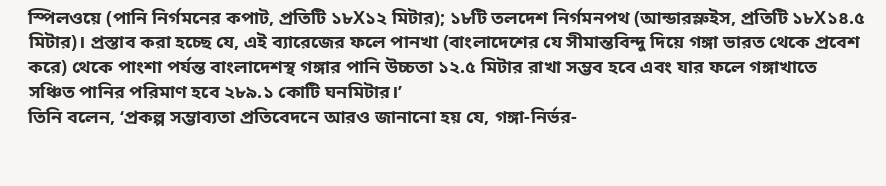স্পিলওয়ে (পানি নির্গমনের কপাট, প্রতিটি ১৮X১২ মিটার); ১৮টি তলদেশ নির্গমনপথ (আন্ডারস্লুইস, প্রতিটি ১৮X১৪.৫ মিটার)। প্রস্তাব করা হচ্ছে যে, এই ব্যারেজের ফলে পানখা (বাংলাদেশের যে সীমান্তবিন্দু দিয়ে গঙ্গা ভারত থেকে প্রবেশ করে) থেকে পাংশা পর্যন্ত বাংলাদেশস্থ গঙ্গার পানি উচ্চতা ১২.৫ মিটার রাখা সম্ভব হবে এবং যার ফলে গঙ্গাখাতে সঞ্চিত পানির পরিমাণ হবে ২৮৯.১ কোটি ঘনমিটার।’
তিনি বলেন, ‘প্রকল্প সম্ভাব্যতা প্রতিবেদনে আরও জানানো হয় যে, গঙ্গা-নির্ভর-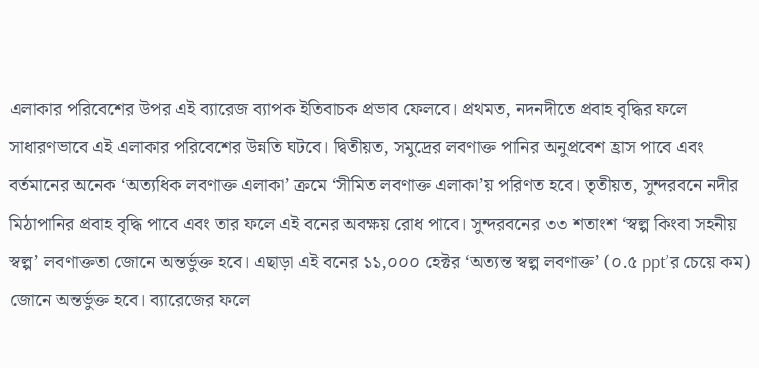এলাকার পরিবেশের উপর এই ব্যারেজ ব্যাপক ইতিবাচক প্রভাব ফেলবে। প্রথমত, নদনদীতে প্রবাহ বৃদ্ধির ফলে সাধারণভাবে এই এলাকার পরিবেশের উন্নতি ঘটবে। দ্বিতীয়ত, সমুদ্রের লবণাক্ত পানির অনুপ্রবেশ হ্রাস পাবে এবং বর্তমানের অনেক ‘অত্যধিক লবণাক্ত এলাকা’ ক্রমে ‘সীমিত লবণাক্ত এলাকা’য় পরিণত হবে। তৃতীয়ত, সুন্দরবনে নদীর মিঠাপানির প্রবাহ বৃদ্ধি পাবে এবং তার ফলে এই বনের অবক্ষয় রোধ পাবে। সুন্দরবনের ৩৩ শতাংশ ‘স্বল্প কিংবা সহনীয় স্বল্প’ লবণাক্ততা জোনে অন্তর্ভুক্ত হবে। এছাড়া এই বনের ১১,০০০ হেক্টর ‘অত্যন্ত স্বল্প লবণাক্ত’ (০.৫ ppt’র চেয়ে কম) জোনে অন্তর্ভুক্ত হবে। ব্যারেজের ফলে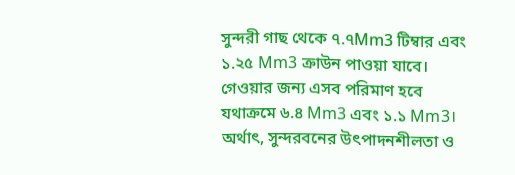সুন্দরী গাছ থেকে ৭.৭Mm3 টিম্বার এবং ১.২৫ Mm3 ক্রাউন পাওয়া যাবে। গেওয়ার জন্য এসব পরিমাণ হবে যথাক্রমে ৬.৪ Mm3 এবং ১.১ Mm3। অর্থাৎ, সুন্দরবনের উৎপাদনশীলতা ও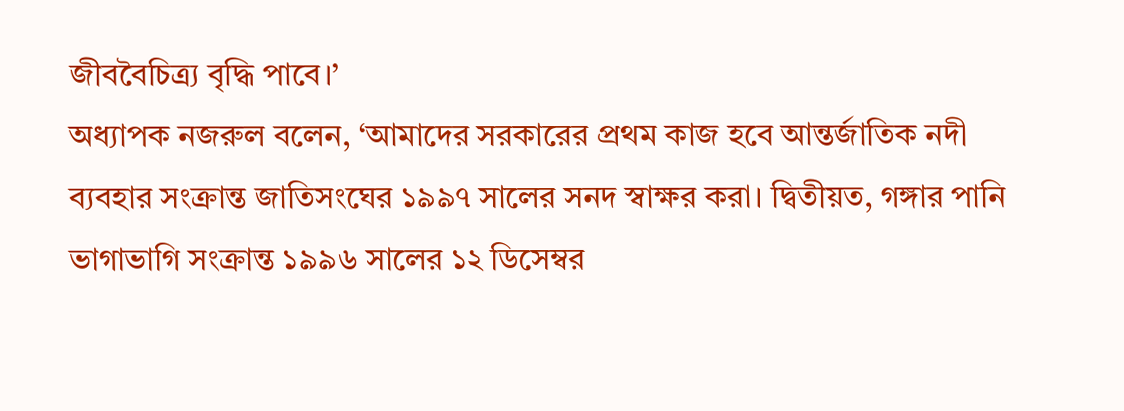জীববৈচিত্র্য বৃদ্ধি পাবে।’
অধ্যাপক নজরুল বলেন, ‘আমাদের সরকারের প্রথম কাজ হবে আন্তর্জাতিক নদী ব্যবহার সংক্রান্ত জাতিসংঘের ১৯৯৭ সালের সনদ স্বাক্ষর করা। দ্বিতীয়ত, গঙ্গার পানি ভাগাভাগি সংক্রান্ত ১৯৯৬ সালের ১২ ডিসেম্বর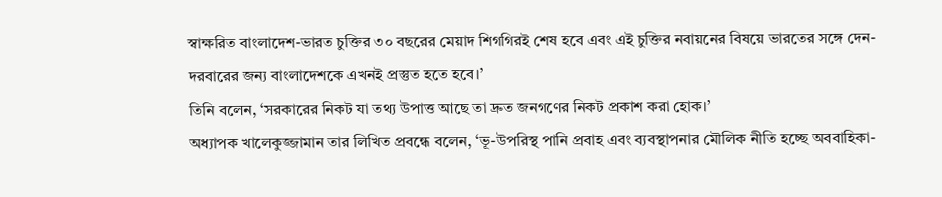স্বাক্ষরিত বাংলাদেশ-ভারত চুক্তির ৩০ বছরের মেয়াদ শিগগিরই শেষ হবে এবং এই চুক্তির নবায়নের বিষয়ে ভারতের সঙ্গে দেন-দরবারের জন্য বাংলাদেশকে এখনই প্রস্তুত হতে হবে।’
তিনি বলেন, ‘সরকারের নিকট যা তথ্য উপাত্ত আছে তা দ্রুত জনগণের নিকট প্রকাশ করা হোক।’
অধ্যাপক খালেকুজ্জামান তার লিখিত প্রবন্ধে বলেন, ‘ভূ-উপরিস্থ পানি প্রবাহ এবং ব্যবস্থাপনার মৌলিক নীতি হচ্ছে অববাহিকা-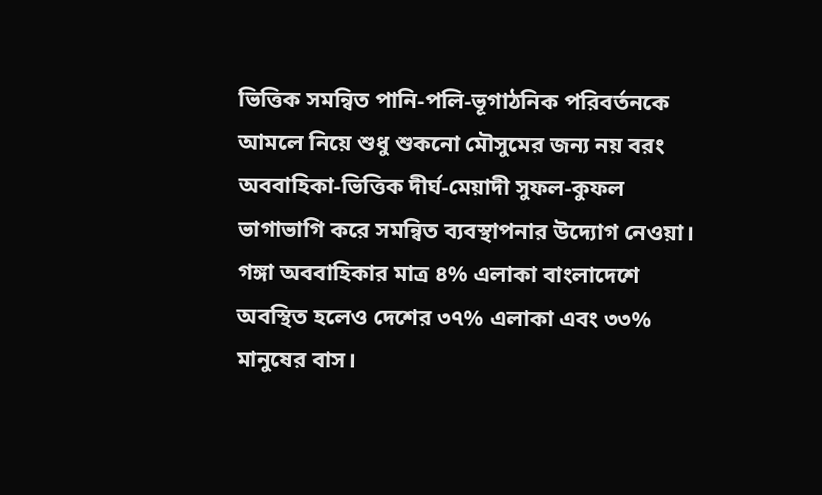ভিত্তিক সমন্বিত পানি-পলি-ভূগাঠনিক পরিবর্তনকে আমলে নিয়ে শুধু শুকনো মৌসুমের জন্য নয় বরং অববাহিকা-ভিত্তিক দীর্ঘ-মেয়াদী সুফল-কুফল ভাগাভাগি করে সমন্বিত ব্যবস্থাপনার উদ্যোগ নেওয়া। গঙ্গা অববাহিকার মাত্র ৪% এলাকা বাংলাদেশে অবস্থিত হলেও দেশের ৩৭% এলাকা এবং ৩৩% মানুষের বাস।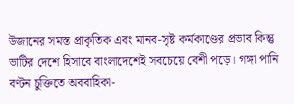উজানের সমস্ত প্রাকৃতিক এবং মানব-সৃষ্ট কর্মকাণ্ডের প্রভাব কিন্তু ভাটির দেশে হিসাবে বাংলাদেশেই সবচেয়ে বেশী পড়ে। গঙ্গা পানি বণ্টন চুক্তিতে অববাহিকা-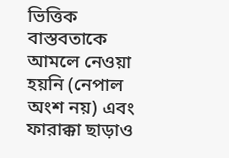ভিত্তিক বাস্তবতাকে আমলে নেওয়া হয়নি (নেপাল অংশ নয়) এবং ফারাক্কা ছাড়াও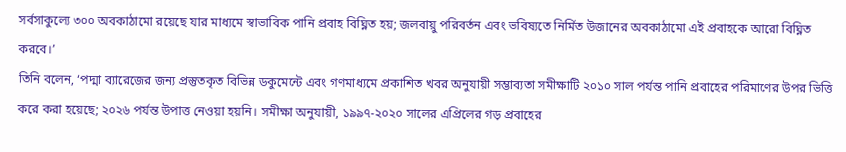সর্বসাকুল্যে ৩০০ অবকাঠামো রয়েছে যার মাধ্যমে স্বাভাবিক পানি প্রবাহ বিঘ্নিত হয়; জলবায়ু পরিবর্তন এবং ভবিষ্যতে নির্মিত উজানের অবকাঠামো এই প্রবাহকে আরো বিঘ্নিত করবে।’
তিনি বলেন, ‘পদ্মা ব্যারেজের জন্য প্রস্তুতকৃত বিভিন্ন ডকুমেন্টে এবং গণমাধ্যমে প্রকাশিত খবর অনুযায়ী সম্ভাব্যতা সমীক্ষাটি ২০১০ সাল পর্যন্ত পানি প্রবাহের পরিমাণের উপর ভিত্তি করে করা হয়েছে; ২০২৬ পর্যন্ত উপাত্ত নেওয়া হয়নি। সমীক্ষা অনুযায়ী, ১৯৯৭-২০২০ সালের এপ্রিলের গড় প্রবাহের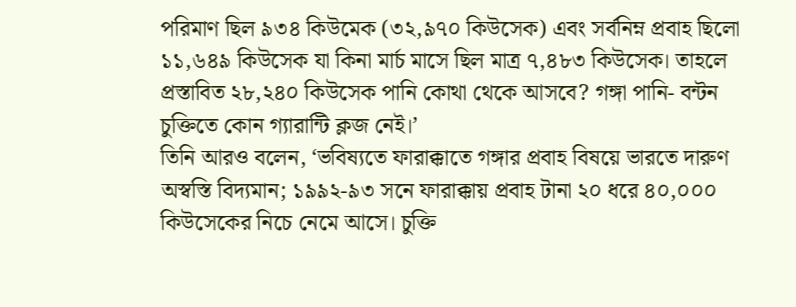পরিমাণ ছিল ৯৩৪ কিউমেক (৩২,৯৭০ কিউসেক) এবং সর্বনিম্ন প্রবাহ ছিলো ১১,৬৪৯ কিউসেক যা কিনা মার্চ মাসে ছিল মাত্র ৭,৪৮৩ কিউসেক। তাহলে প্রস্তাবিত ২৮,২৪০ কিউসেক পানি কোথা থেকে আসবে? গঙ্গা পানি- বন্টন চুক্তিতে কোন গ্যারান্টি ক্লজ নেই।’
তিনি আরও বলেন, ‘ভবিষ্যতে ফারাক্কাতে গঙ্গার প্রবাহ বিষয়ে ভারতে দারুণ অস্বস্তি বিদ্যমান; ১৯৯২-৯৩ সনে ফারাক্কায় প্রবাহ টানা ২০ ধরে ৪০,০০০ কিউসেকের নিচে নেমে আসে। চুক্তি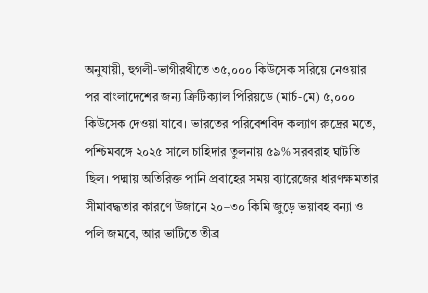অনুযায়ী, হুগলী-ভাগীরথীতে ৩৫,০০০ কিউসেক সরিয়ে নেওয়ার পর বাংলাদেশের জন্য ক্রিটিক্যাল পিরিয়ডে (মার্চ-মে) ৫,০০০ কিউসেক দেওয়া যাবে। ভারতের পরিবেশবিদ কল্যাণ রুদ্রের মতে, পশ্চিমবঙ্গে ২০২৫ সালে চাহিদার তুলনায় ৫৯% সরবরাহ ঘাটতি ছিল। পদ্মায় অতিরিক্ত পানি প্রবাহের সময় ব্যারেজের ধারণক্ষমতার সীমাবদ্ধতার কারণে উজানে ২০–৩০ কিমি জুড়ে ভয়াবহ বন্যা ও পলি জমবে, আর ভাটিতে তীব্র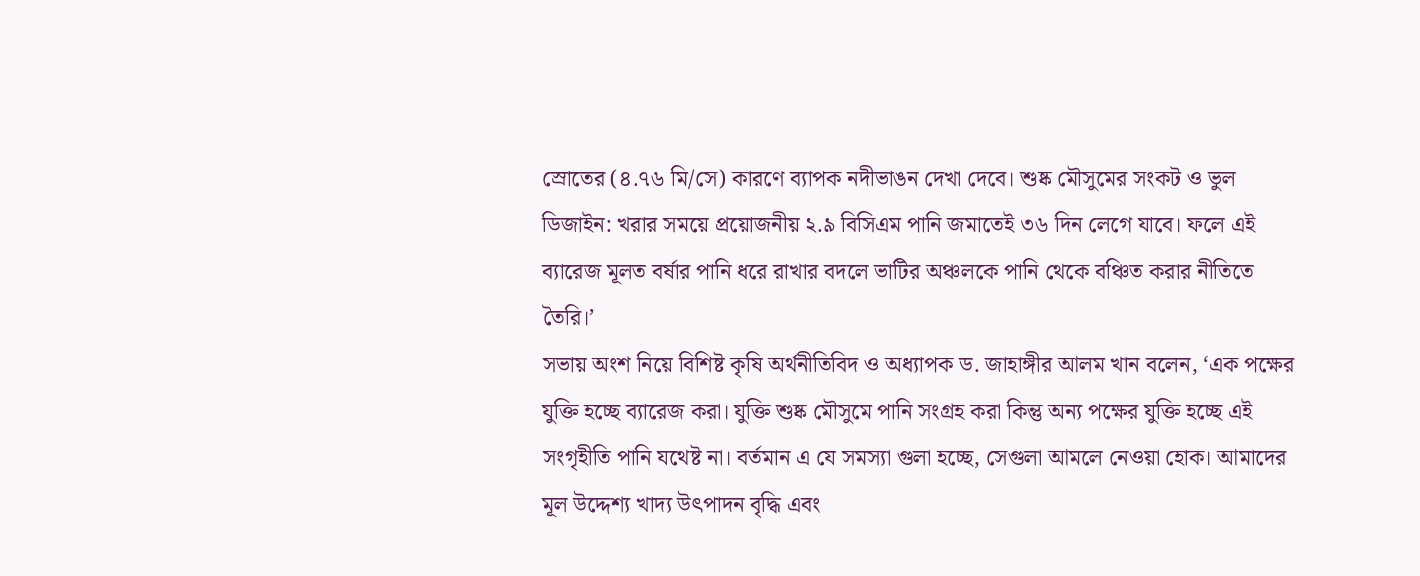স্রোতের (৪.৭৬ মি/সে) কারণে ব্যাপক নদীভাঙন দেখা দেবে। শুষ্ক মৌসুমের সংকট ও ভুল ডিজাইন: খরার সময়ে প্রয়োজনীয় ২.৯ বিসিএম পানি জমাতেই ৩৬ দিন লেগে যাবে। ফলে এই ব্যারেজ মূলত বর্ষার পানি ধরে রাখার বদলে ভাটির অঞ্চলকে পানি থেকে বঞ্চিত করার নীতিতে তৈরি।’
সভায় অংশ নিয়ে বিশিষ্ট কৃষি অর্থনীতিবিদ ও অধ্যাপক ড. জাহাঙ্গীর আলম খান বলেন, ‘এক পক্ষের যুক্তি হচ্ছে ব্যারেজ করা। যুক্তি শুষ্ক মৌসুমে পানি সংগ্রহ করা কিন্তু অন্য পক্ষের যুক্তি হচ্ছে এই সংগৃহীতি পানি যথেষ্ট না। বর্তমান এ যে সমস্যা গুলা হচ্ছে, সেগুলা আমলে নেওয়া হোক। আমাদের মূল উদ্দেশ্য খাদ্য উৎপাদন বৃদ্ধি এবং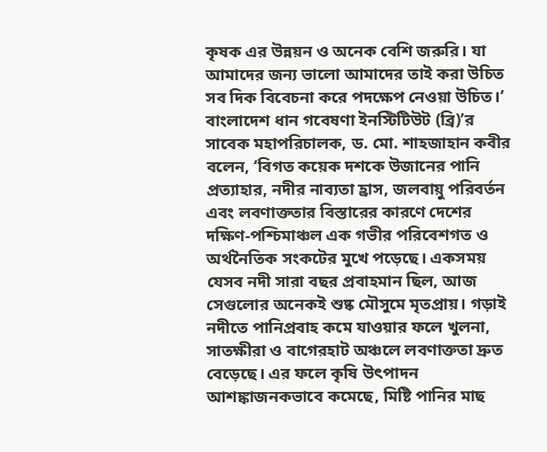কৃষক এর উন্নয়ন ও অনেক বেশি জরুরি। যা আমাদের জন্য ভালো আমাদের তাই করা উচিত সব দিক বিবেচনা করে পদক্ষেপ নেওয়া উচিত।’
বাংলাদেশ ধান গবেষণা ইনস্টিটিউট (ব্রি)’র সাবেক মহাপরিচালক, ড. মো. শাহজাহান কবীর বলেন, ‘বিগত কয়েক দশকে উজানের পানি প্রত্যাহার, নদীর নাব্যতা হ্রাস, জলবায়ু পরিবর্তন এবং লবণাক্ততার বিস্তারের কারণে দেশের দক্ষিণ-পশ্চিমাঞ্চল এক গভীর পরিবেশগত ও অর্থনৈতিক সংকটের মুখে পড়েছে। একসময় যেসব নদী সারা বছর প্রবাহমান ছিল, আজ সেগুলোর অনেকই শুষ্ক মৌসুমে মৃতপ্রায়। গড়াই নদীতে পানিপ্রবাহ কমে যাওয়ার ফলে খুলনা, সাতক্ষীরা ও বাগেরহাট অঞ্চলে লবণাক্ততা দ্রুত বেড়েছে। এর ফলে কৃষি উৎপাদন আশঙ্কাজনকভাবে কমেছে, মিষ্টি পানির মাছ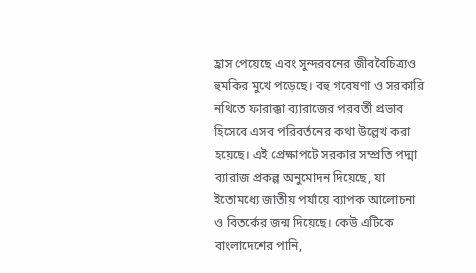হ্রাস পেয়েছে এবং সুন্দরবনের জীববৈচিত্র্যও হুমকির মুখে পড়েছে। বহু গবেষণা ও সরকারি নথিতে ফারাক্কা ব্যারাজের পরবর্তী প্রভাব হিসেবে এসব পরিবর্তনের কথা উল্লেখ করা হয়েছে। এই প্রেক্ষাপটে সরকার সম্প্রতি পদ্মা ব্যারাজ প্রকল্প অনুমোদন দিয়েছে, যা ইতোমধ্যে জাতীয় পর্যায়ে ব্যাপক আলোচনা ও বিতর্কের জন্ম দিয়েছে। কেউ এটিকে বাংলাদেশের পানি,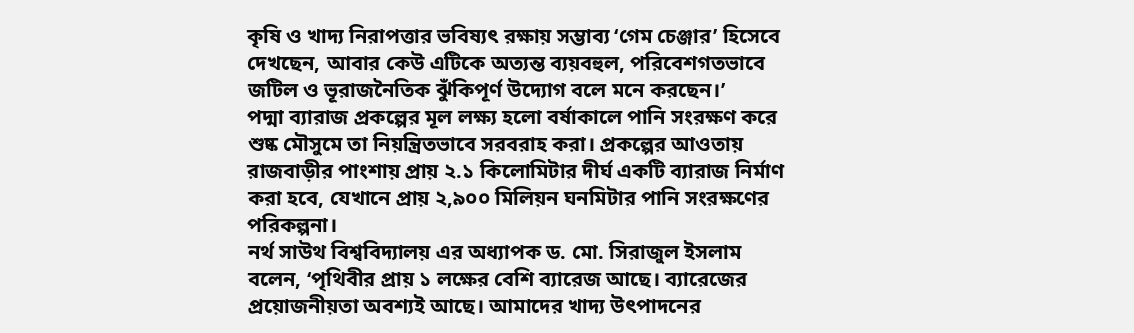কৃষি ও খাদ্য নিরাপত্তার ভবিষ্যৎ রক্ষায় সম্ভাব্য ‘গেম চেঞ্জার’ হিসেবে দেখছেন, আবার কেউ এটিকে অত্যন্ত ব্যয়বহুল, পরিবেশগতভাবে জটিল ও ভূরাজনৈতিক ঝুঁকিপূর্ণ উদ্যোগ বলে মনে করছেন।’
পদ্মা ব্যারাজ প্রকল্পের মূল লক্ষ্য হলো বর্ষাকালে পানি সংরক্ষণ করে শুষ্ক মৌসুমে তা নিয়ন্ত্রিতভাবে সরবরাহ করা। প্রকল্পের আওতায় রাজবাড়ীর পাংশায় প্রায় ২.১ কিলোমিটার দীর্ঘ একটি ব্যারাজ নির্মাণ করা হবে, যেখানে প্রায় ২,৯০০ মিলিয়ন ঘনমিটার পানি সংরক্ষণের পরিকল্পনা।
নর্থ সাউথ বিশ্ববিদ্যালয় এর অধ্যাপক ড. মো. সিরাজুল ইসলাম বলেন, ‘পৃথিবীর প্রায় ১ লক্ষের বেশি ব্যারেজ আছে। ব্যারেজের প্রয়োজনীয়তা অবশ্যই আছে। আমাদের খাদ্য উৎপাদনের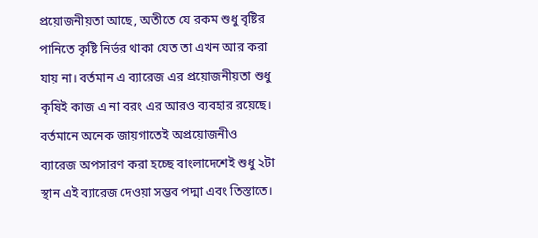প্রয়োজনীয়তা আছে, অতীতে যে রকম শুধু বৃষ্টির পানিতে কৃষ্টি নির্ভর থাকা যেত তা এখন আর করা যায় না। বর্তমান এ ব্যারেজ এর প্রয়োজনীয়তা শুধু কৃষিই কাজ এ না বরং এর আরও ব্যবহার রয়েছে। বর্তমানে অনেক জায়গাতেই অপ্রয়োজনীও ব্যারেজ অপসারণ করা হচ্ছে বাংলাদেশেই শুধু ২টা স্থান এই ব্যারেজ দেওয়া সম্ভব পদ্মা এবং তিস্তাতে।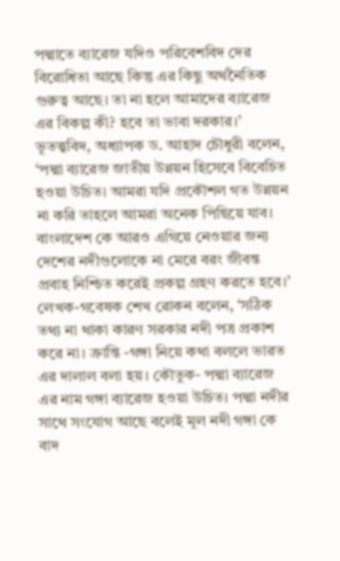পদ্মাতে ব্যারেজ যদিও পরিবেশবিদ দের বিরোধিতা আছে কিন্তু এর কিছু অর্থনৈতিক গুরুত্ব আছে। তা না হলে আমাদের ব্যারেজ এর বিকল্প কী? হবে তা ভাবা দরকার।’
ভূতত্ত্ববিদ, অধ্যাপক ড. আহাদ চৌধুরী বলেন, ‘পদ্মা ব্যারেজ জাতীয় উন্নয়ন হিসেবে বিবেচিত হওয়া উচিত। আমরা যদি প্রকৌশল গত উন্নয়ন না করি তাহলে আমরা অনেক পিছিয়ে যাব। বাংলাদেশ কে আরও এগিয়ে নেওয়ার জন্য দেশের নদীগুলোকে না মেরে বরং জীবন্ত প্রবাহ নিশ্চিত করেই প্রকল্প গ্রহণ করতে হবে।’
লেখক-গবেষক শেখ রোকন বলেন, ‘সঠিক তথ্য না থাকা কারণ সরকার নদী পত্র প্রকাশ করে না। ক্রান্তি -গঙ্গা নিয়ে কথা বললে ভারত এর দালাল বলা হয়। কৌতুক- পদ্মা ব্যারেজ এর নাম গঙ্গা ব্যারেজ হওয়া উচিত। পদ্মা নদীর সাথে সংযোগ আছে বলেই মূল নদী গঙ্গা কে বাদ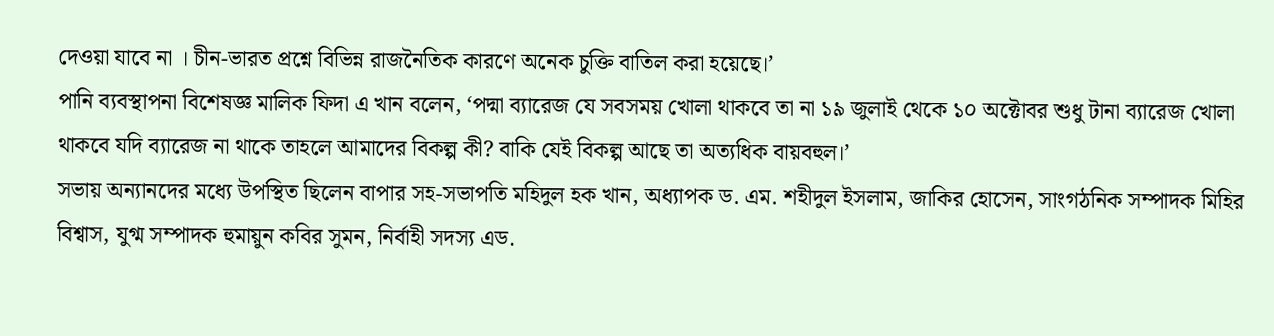দেওয়া যাবে না । চীন-ভারত প্রশ্নে বিভিন্ন রাজনৈতিক কারণে অনেক চুক্তি বাতিল করা হয়েছে।’
পানি ব্যবস্থাপনা বিশেষজ্ঞ মালিক ফিদা এ খান বলেন, ‘পদ্মা ব্যারেজ যে সবসময় খোলা থাকবে তা না ১৯ জুলাই থেকে ১০ অক্টোবর শুধু টানা ব্যারেজ খোলা থাকবে যদি ব্যারেজ না থাকে তাহলে আমাদের বিকল্প কী? বাকি যেই বিকল্প আছে তা অত্যধিক বায়বহুল।’
সভায় অন্যানদের মধ্যে উপস্থিত ছিলেন বাপার সহ-সভাপতি মহিদুল হক খান, অধ্যাপক ড. এম. শহীদুল ইসলাম, জাকির হোসেন, সাংগঠনিক সম্পাদক মিহির বিশ্বাস, যুগ্ম সম্পাদক হুমায়ুন কবির সুমন, নির্বাহী সদস্য এড.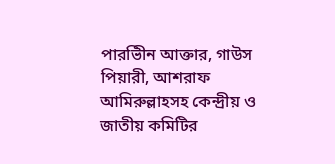পারভিীন আক্তার, গাউস পিয়ারী, আশরাফ আমিরুল্লাহসহ কেন্দ্রীয় ও জাতীয় কমিটির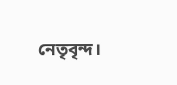নেতৃবৃন্দ।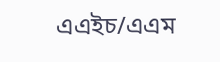এএইচ/এএম